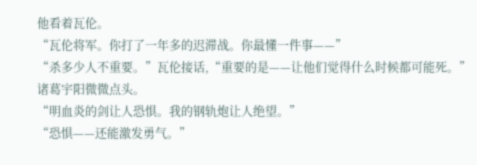他看着瓦伦。
“瓦伦将军。你打了一年多的迟滞战。你最懂一件事——”
“杀多少人不重要。”瓦伦接话,“重要的是——让他们觉得什么时候都可能死。”
诸葛宇阳微微点头。
“明血炎的剑让人恐惧。我的钢轨炮让人绝望。”
“恐惧——还能激发勇气。”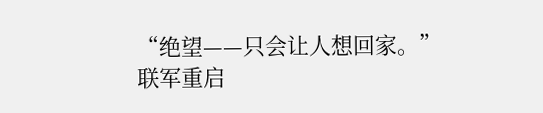“绝望——只会让人想回家。”
联军重启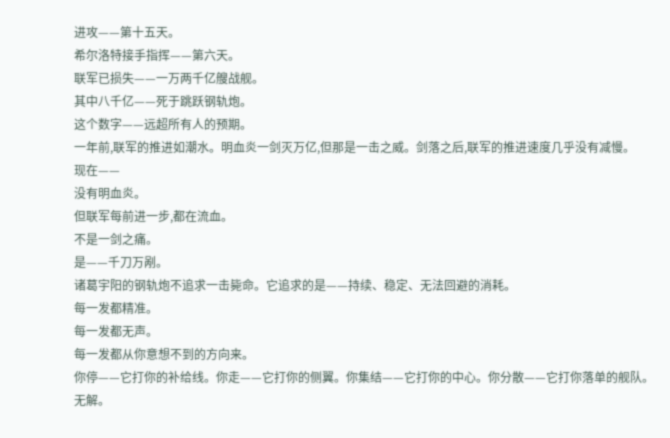进攻——第十五天。
希尔洛特接手指挥——第六天。
联军已损失——一万两千亿艘战舰。
其中八千亿——死于跳跃钢轨炮。
这个数字——远超所有人的预期。
一年前,联军的推进如潮水。明血炎一剑灭万亿,但那是一击之威。剑落之后,联军的推进速度几乎没有减慢。
现在——
没有明血炎。
但联军每前进一步,都在流血。
不是一剑之痛。
是——千刀万剐。
诸葛宇阳的钢轨炮不追求一击毙命。它追求的是——持续、稳定、无法回避的消耗。
每一发都精准。
每一发都无声。
每一发都从你意想不到的方向来。
你停——它打你的补给线。你走——它打你的侧翼。你集结——它打你的中心。你分散——它打你落单的舰队。
无解。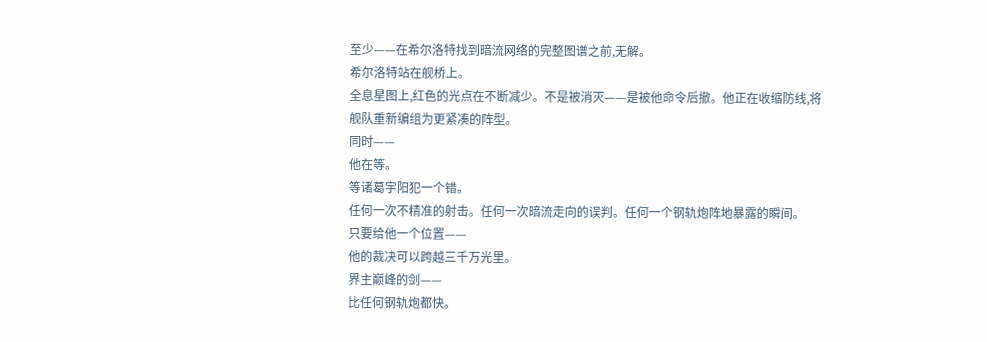至少——在希尔洛特找到暗流网络的完整图谱之前,无解。
希尔洛特站在舰桥上。
全息星图上,红色的光点在不断减少。不是被消灭——是被他命令后撤。他正在收缩防线,将舰队重新编组为更紧凑的阵型。
同时——
他在等。
等诸葛宇阳犯一个错。
任何一次不精准的射击。任何一次暗流走向的误判。任何一个钢轨炮阵地暴露的瞬间。
只要给他一个位置——
他的裁决可以跨越三千万光里。
界主巅峰的剑——
比任何钢轨炮都快。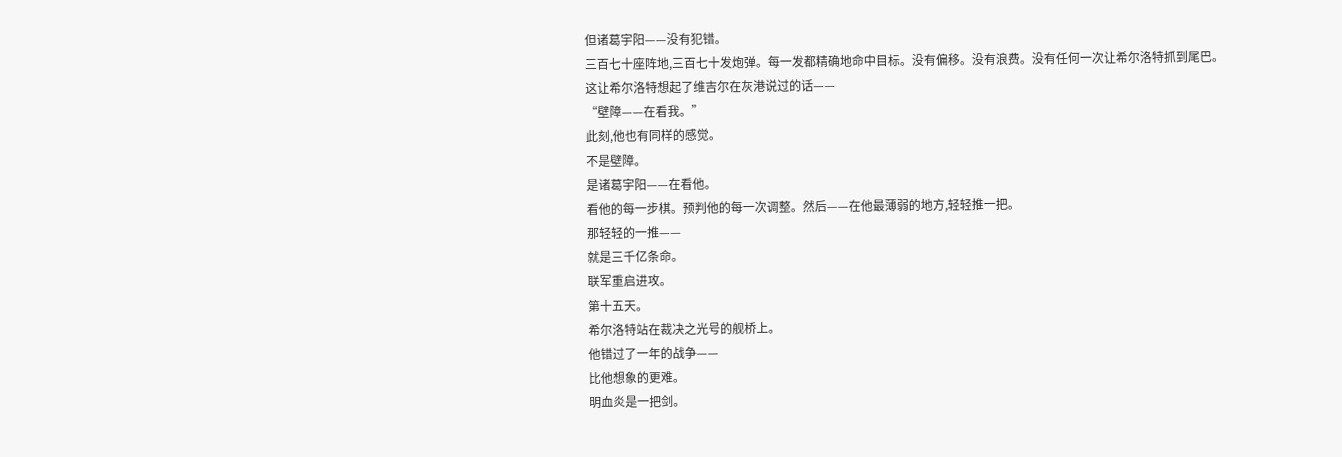但诸葛宇阳——没有犯错。
三百七十座阵地,三百七十发炮弹。每一发都精确地命中目标。没有偏移。没有浪费。没有任何一次让希尔洛特抓到尾巴。
这让希尔洛特想起了维吉尔在灰港说过的话——
“壁障——在看我。”
此刻,他也有同样的感觉。
不是壁障。
是诸葛宇阳——在看他。
看他的每一步棋。预判他的每一次调整。然后——在他最薄弱的地方,轻轻推一把。
那轻轻的一推——
就是三千亿条命。
联军重启进攻。
第十五天。
希尔洛特站在裁决之光号的舰桥上。
他错过了一年的战争——
比他想象的更难。
明血炎是一把剑。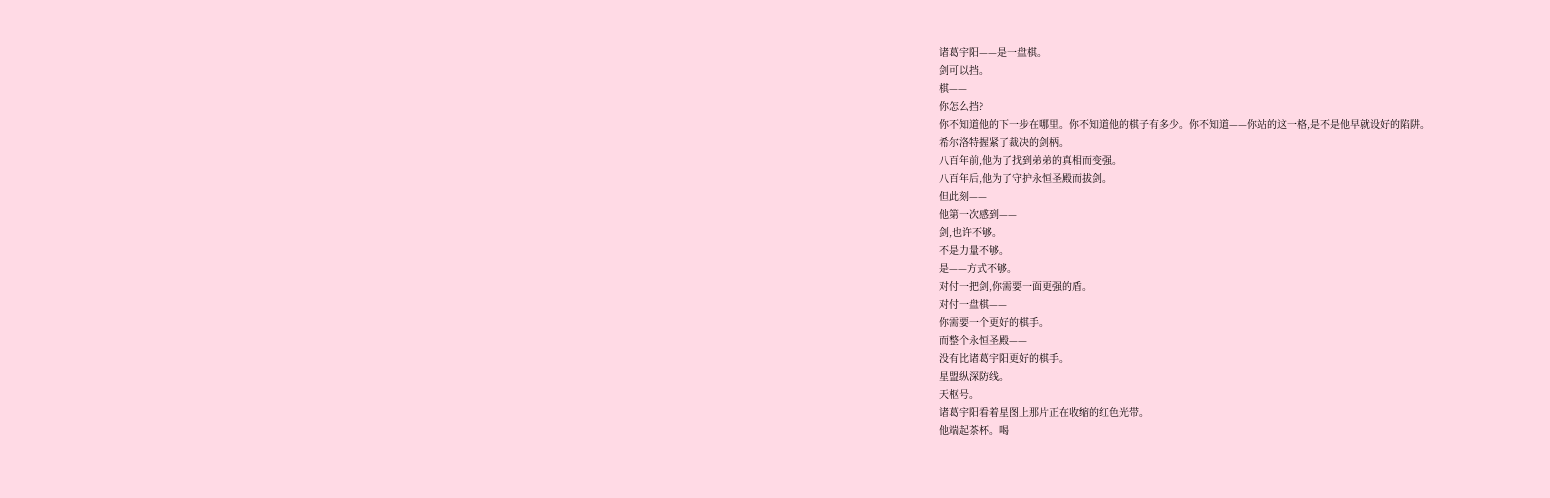诸葛宇阳——是一盘棋。
剑可以挡。
棋——
你怎么挡?
你不知道他的下一步在哪里。你不知道他的棋子有多少。你不知道——你站的这一格,是不是他早就设好的陷阱。
希尔洛特握紧了裁决的剑柄。
八百年前,他为了找到弟弟的真相而变强。
八百年后,他为了守护永恒圣殿而拔剑。
但此刻——
他第一次感到——
剑,也许不够。
不是力量不够。
是——方式不够。
对付一把剑,你需要一面更强的盾。
对付一盘棋——
你需要一个更好的棋手。
而整个永恒圣殿——
没有比诸葛宇阳更好的棋手。
星盟纵深防线。
天枢号。
诸葛宇阳看着星图上那片正在收缩的红色光带。
他端起茶杯。喝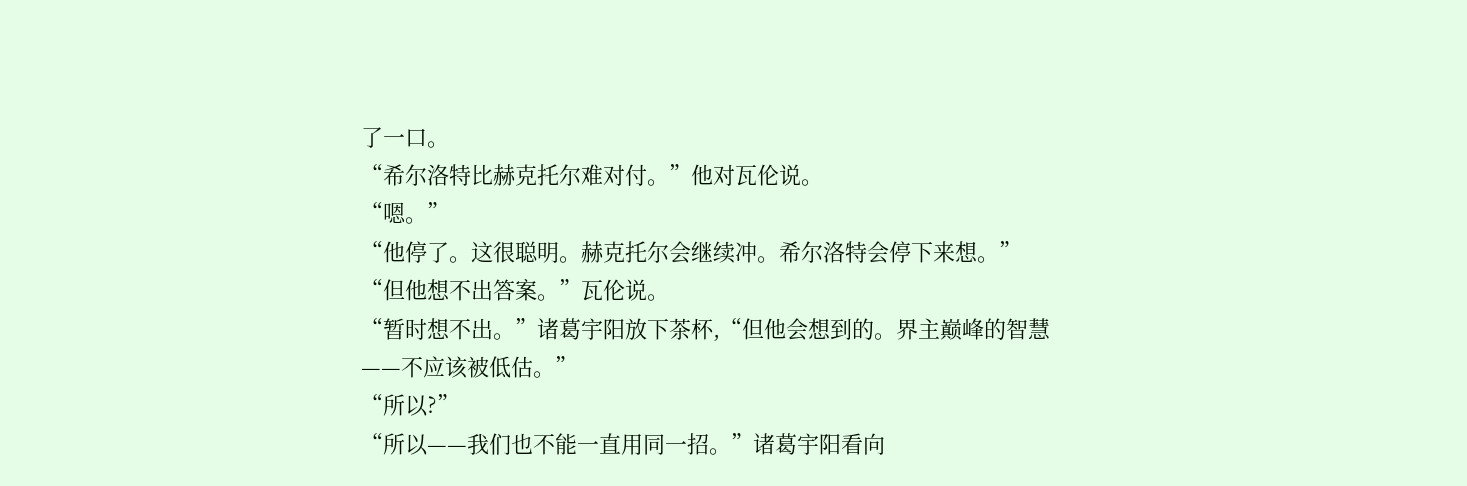了一口。
“希尔洛特比赫克托尔难对付。”他对瓦伦说。
“嗯。”
“他停了。这很聪明。赫克托尔会继续冲。希尔洛特会停下来想。”
“但他想不出答案。”瓦伦说。
“暂时想不出。”诸葛宇阳放下茶杯,“但他会想到的。界主巅峰的智慧——不应该被低估。”
“所以?”
“所以——我们也不能一直用同一招。”诸葛宇阳看向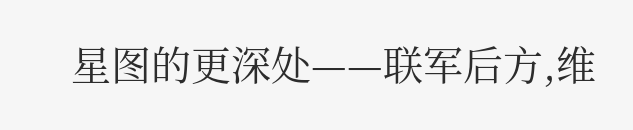星图的更深处——联军后方,维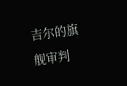吉尔的旗舰审判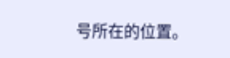号所在的位置。